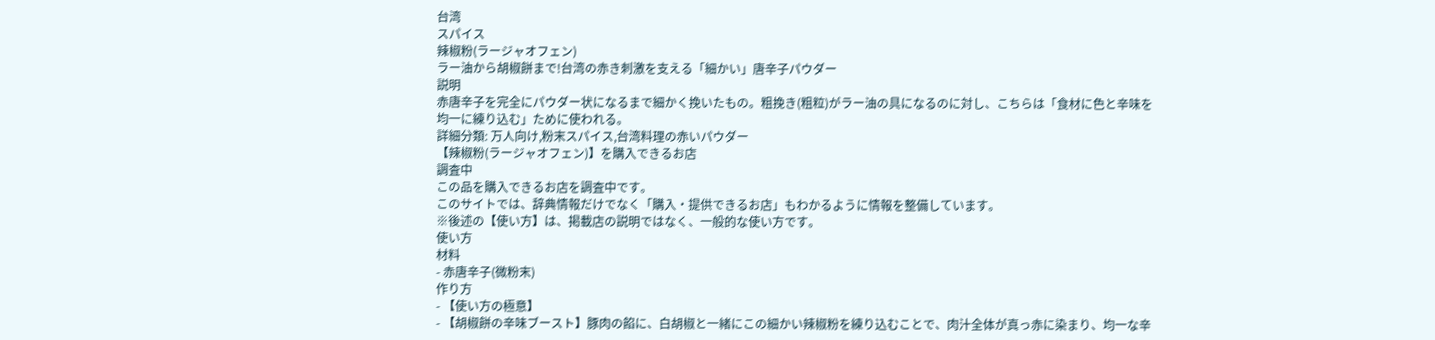台湾
スパイス
辣椒粉(ラージャオフェン)
ラー油から胡椒餅まで!台湾の赤き刺激を支える「細かい」唐辛子パウダー
説明
赤唐辛子を完全にパウダー状になるまで細かく挽いたもの。粗挽き(粗粒)がラー油の具になるのに対し、こちらは「食材に色と辛味を均一に練り込む」ために使われる。
詳細分類: 万人向け,粉末スパイス,台湾料理の赤いパウダー
【辣椒粉(ラージャオフェン)】を購入できるお店
調査中
この品を購入できるお店を調査中です。
このサイトでは、辞典情報だけでなく「購入・提供できるお店」もわかるように情報を整備しています。
※後述の【使い方】は、掲載店の説明ではなく、一般的な使い方です。
使い方
材料
- 赤唐辛子(微粉末)
作り方
- 【使い方の極意】
- 【胡椒餅の辛味ブースト】豚肉の餡に、白胡椒と一緒にこの細かい辣椒粉を練り込むことで、肉汁全体が真っ赤に染まり、均一な辛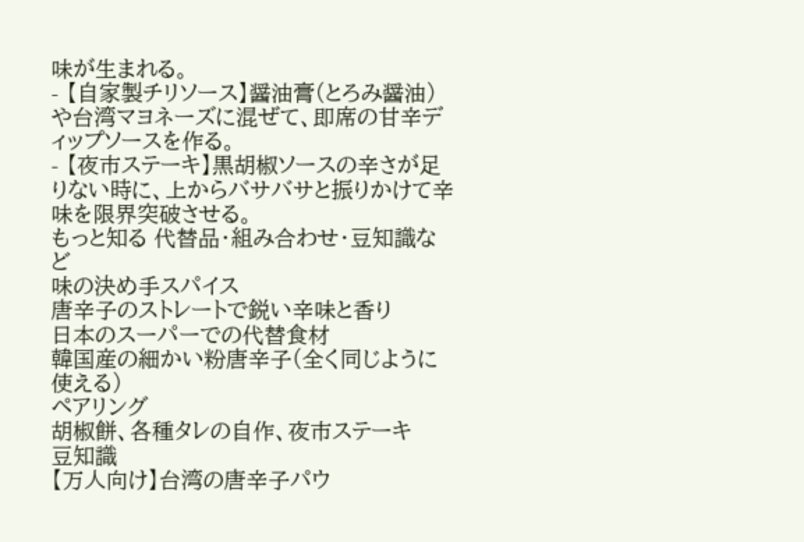味が生まれる。
- 【自家製チリソース】醤油膏(とろみ醤油)や台湾マヨネーズに混ぜて、即席の甘辛ディップソースを作る。
- 【夜市ステーキ】黒胡椒ソースの辛さが足りない時に、上からバサバサと振りかけて辛味を限界突破させる。
もっと知る 代替品・組み合わせ・豆知識など
味の決め手スパイス
唐辛子のストレートで鋭い辛味と香り
日本のスーパーでの代替食材
韓国産の細かい粉唐辛子(全く同じように使える)
ペアリング
胡椒餅、各種タレの自作、夜市ステーキ
豆知識
【万人向け】台湾の唐辛子パウ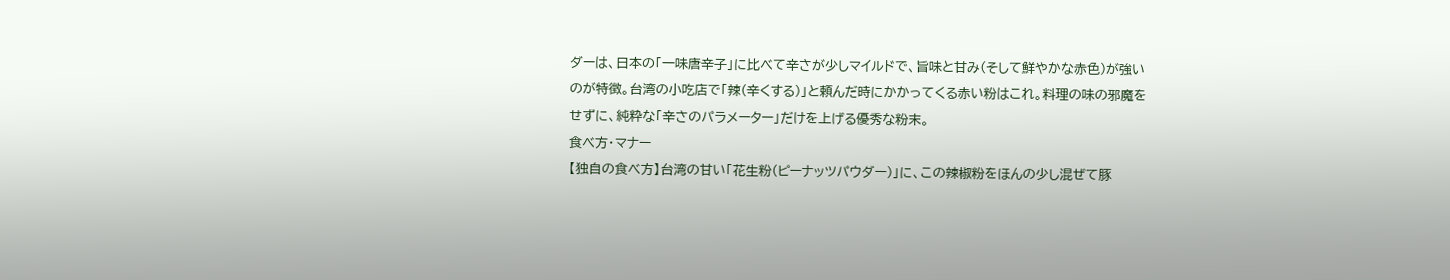ダーは、日本の「一味唐辛子」に比べて辛さが少しマイルドで、旨味と甘み(そして鮮やかな赤色)が強いのが特徴。台湾の小吃店で「辣(辛くする)」と頼んだ時にかかってくる赤い粉はこれ。料理の味の邪魔をせずに、純粋な「辛さのパラメーター」だけを上げる優秀な粉末。
食べ方・マナー
【独自の食べ方】台湾の甘い「花生粉(ピーナッツパウダー)」に、この辣椒粉をほんの少し混ぜて豚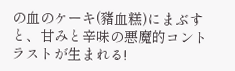の血のケーキ(豬血糕)にまぶすと、甘みと辛味の悪魔的コントラストが生まれる!